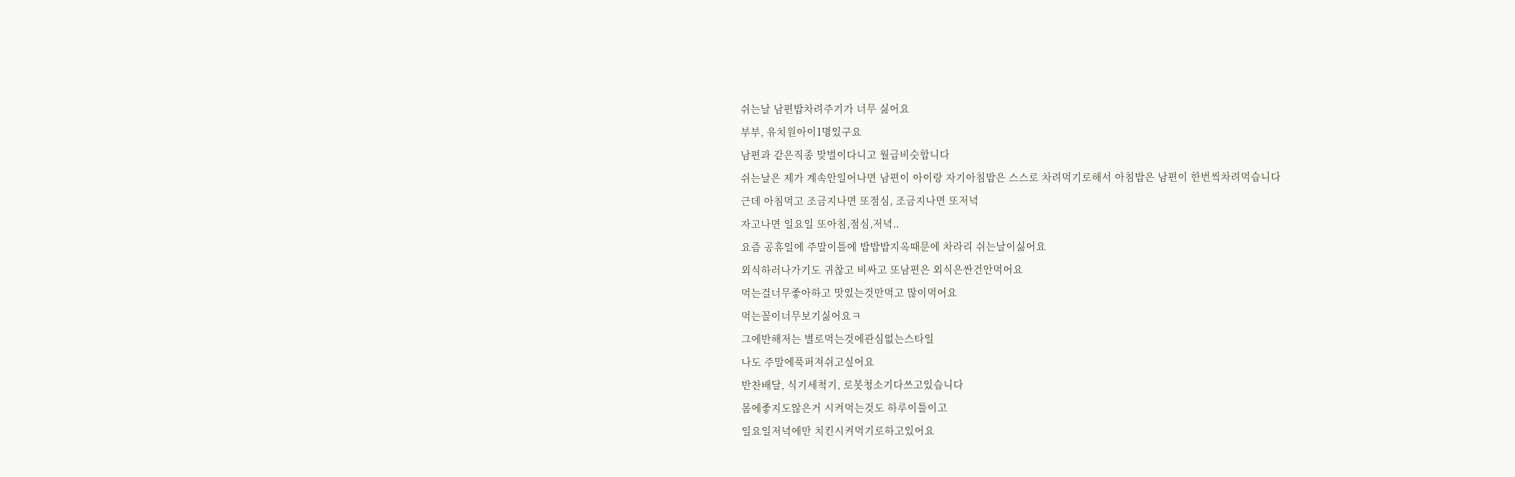쉬는날 남편밥차려주기가 너무 싫어요
부부, 유치원아이1명있구요
남편과 같은직종 맞벌이다니고 월급비슷합니다
쉬는날은 제가 계속안일어나면 남편이 아이랑 자기아침밥은 스스로 차려먹기로해서 아침밥은 남편이 한번씩차려먹습니다
근데 아침먹고 조금지나면 또점심, 조금지나면 또저녁
자고나면 일요일 또아침,점심,저녁..
요즘 공휴일에 주말이틀에 밥밥밥지옥때문에 차라리 쉬는날이싫어요
외식하러나가기도 귀찮고 비싸고 또남편은 외식은싼건안먹어요
먹는걸너무좋아하고 맛있는것만먹고 많이먹어요
먹는꼴이너무보기싫어요ㅋ
그에반해저는 별로먹는것에관심없는스타일
나도 주말에푹퍼져쉬고싶어요
반찬배달, 식기세척기, 로봇청소기다쓰고있습니다
몸에좋지도않은거 시켜먹는것도 하루이틀이고
일요일저녁에만 치킨시켜먹기로하고있어요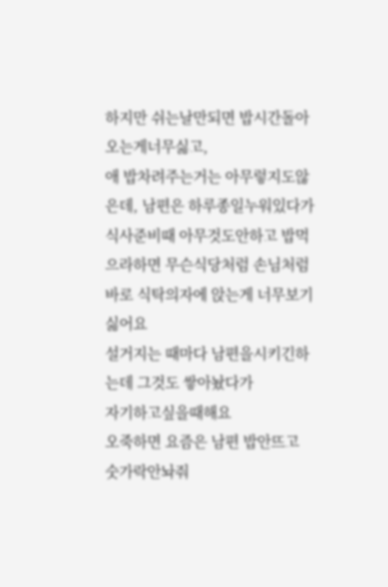하지만 쉬는날만되면 밥시간돌아오는게너무싫고,
애 밥차려주는거는 아무렇지도않은데, 남편은 하루종일누워있다가 식사준비때 아무것도안하고 밥먹으라하면 무슨식당처럼 손님처럼 바로 식탁의자에 앉는게 너무보기싫어요
설거지는 때마다 남편을시키긴하는데 그것도 쌓아놨다가
자기하고싶을때해요
오죽하면 요즘은 남편 밥안뜨고 숫가락안놔줘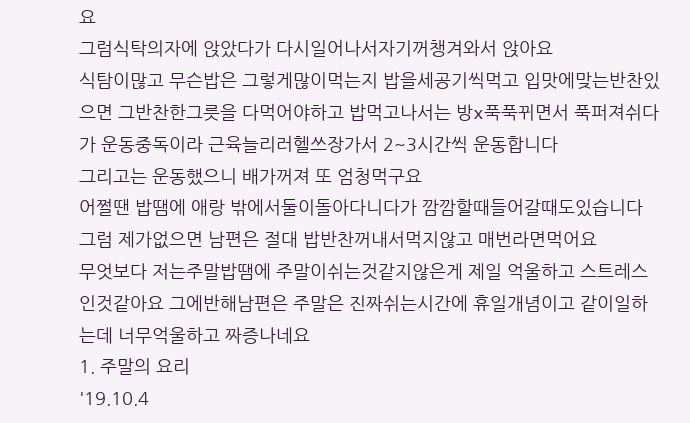요
그럼식탁의자에 앉았다가 다시일어나서자기꺼챙겨와서 앉아요
식탐이많고 무슨밥은 그렇게많이먹는지 밥을세공기씩먹고 입맛에맞는반찬있으면 그반찬한그릇을 다먹어야하고 밥먹고나서는 방x푹푹뀌면서 푹퍼져쉬다가 운동중독이라 근육늘리러헬쓰장가서 2~3시간씩 운동합니다
그리고는 운동했으니 배가꺼져 또 엄청먹구요
어쩔땐 밥땜에 애랑 밖에서둘이돌아다니다가 깜깜할때들어갈때도있습니다
그럼 제가없으면 남편은 절대 밥반찬꺼내서먹지않고 매번라면먹어요
무엇보다 저는주말밥땜에 주말이쉬는것같지않은게 제일 억울하고 스트레스인것같아요 그에반해남편은 주말은 진짜쉬는시간에 휴일개념이고 같이일하는데 너무억울하고 짜증나네요
1. 주말의 요리
'19.10.4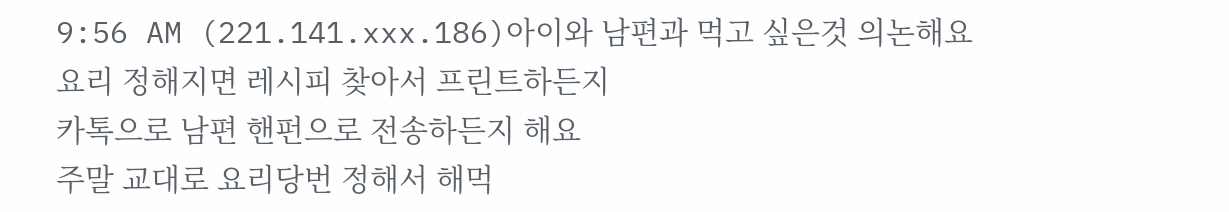9:56 AM (221.141.xxx.186)아이와 남편과 먹고 싶은것 의논해요
요리 정해지면 레시피 찾아서 프린트하든지
카톡으로 남편 핸펀으로 전송하든지 해요
주말 교대로 요리당번 정해서 해먹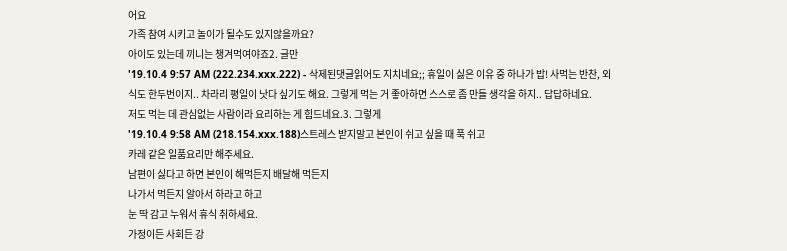어요
가족 참여 시키고 놀이가 될수도 있지않을까요?
아이도 있는데 끼니는 챙겨먹여야죠2. 글만
'19.10.4 9:57 AM (222.234.xxx.222) - 삭제된댓글읽어도 지치네요;; 휴일이 싫은 이유 중 하나가 밥! 사먹는 반찬, 외식도 한두번이지.. 차라리 평일이 낫다 싶기도 해요. 그렇게 먹는 거 좋아하면 스스로 좀 만들 생각을 하지.. 답답하네요.
저도 먹는 데 관심없는 사람이라 요리하는 게 힘드네요.3. 그렇게
'19.10.4 9:58 AM (218.154.xxx.188)스트레스 받지말고 본인이 쉬고 싶을 때 푹 쉬고
카레 같은 일품요리만 해주세요.
남편이 싫다고 하면 본인이 해먹든지 배달해 먹든지
나가서 먹든지 알아서 하라고 하고
눈 딱 감고 누워서 휴식 취하세요.
가정이든 사회든 강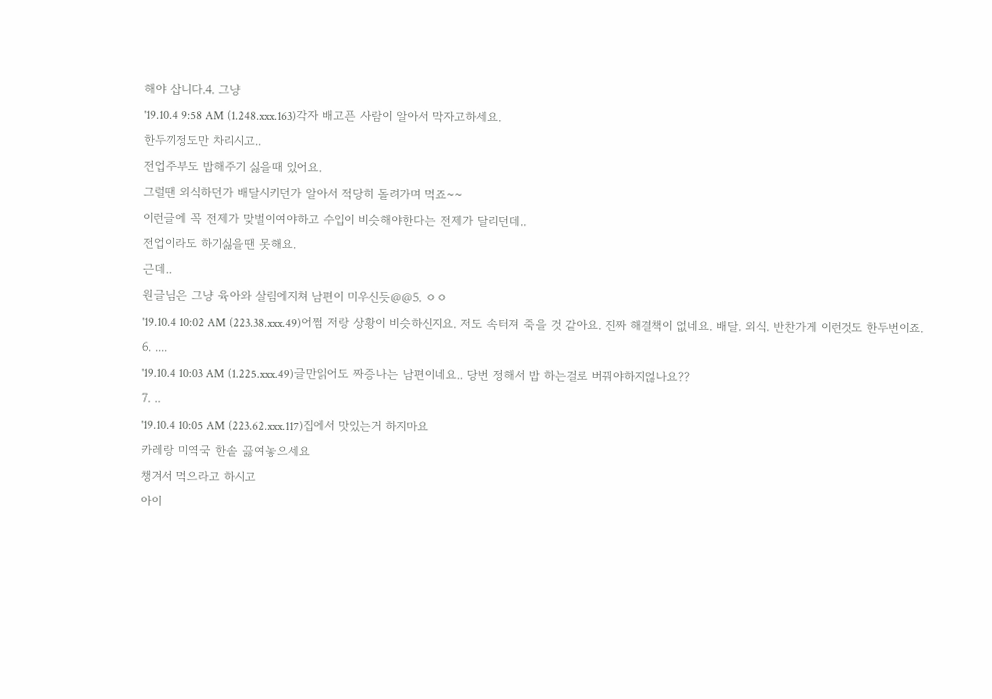해야 삽니다.4. 그냥
'19.10.4 9:58 AM (1.248.xxx.163)각자 배고픈 사람이 알아서 막자고하세요.
한두끼정도만 차리시고..
전업주부도 밥해주기 싫을때 있어요.
그럴땐 외식하던가 배달시키던가 알아서 적당히 돌려가며 먹죠~~
이런글에 꼭 전제가 맞벌이여야하고 수입이 비슷해야한다는 전제가 달리던데..
전업이라도 하기싫을땐 못해요.
근데..
원글님은 그냥 육아와 살림에지쳐 남편이 미우신듯@@5. ㅇㅇ
'19.10.4 10:02 AM (223.38.xxx.49)어쩜 저랑 상황이 비슷하신지요. 저도 속터져 죽을 것 같아요. 진짜 해결책이 없네요. 배달. 외식. 반찬가게 이런것도 한두번이죠.
6. ....
'19.10.4 10:03 AM (1.225.xxx.49)글만읽어도 짜증나는 남편이네요.. 당번 정해서 밥 하는걸로 버꿔야하지얺나요??
7. ..
'19.10.4 10:05 AM (223.62.xxx.117)집에서 맛있는거 하지마요
카레랑 미역국 한솥 끓여놓으세요
챙겨서 먹으라고 하시고
아이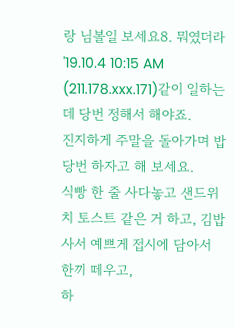랑 님볼일 보세요8. 뭐였더라
'19.10.4 10:15 AM (211.178.xxx.171)같이 일하는데 당번 정해서 해야죠.
진지하게 주말을 돌아가며 밥당번 하자고 해 보세요.
식빵 한 줄 사다놓고 샌드위치 토스트 같은 거 하고, 김밥사서 예쁘게 접시에 담아서 한끼 떼우고,
하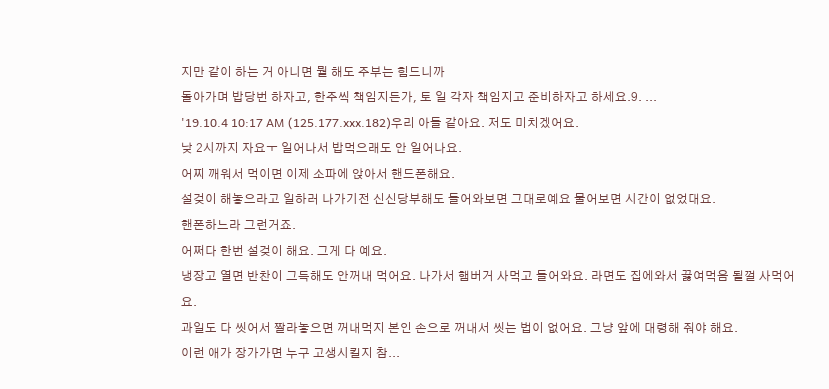지만 같이 하는 거 아니면 뭘 해도 주부는 힘드니까
돌아가며 밥당번 하자고, 한주씩 책임지든가, 토 일 각자 책임지고 준비하자고 하세요.9. ...
'19.10.4 10:17 AM (125.177.xxx.182)우리 아들 같아요. 저도 미치겠어요.
낮 2시까지 자요ㅜ 일어나서 밥먹으래도 안 일어나요.
어찌 깨워서 먹이면 이제 소파에 앉아서 핸드폰해요.
설겆이 해놓으라고 일하러 나가기전 신신당부해도 들어와보면 그대로예요 물어보면 시간이 없었대요.
핸폰하느라 그런거죠.
어쩌다 한번 설겆이 해요. 그게 다 예요.
냉장고 열면 반찬이 그득해도 안꺼내 먹어요. 나가서 햄버거 사먹고 들어와요. 라면도 집에와서 끓여먹음 될껄 사먹어요.
과일도 다 씻어서 짤라놓으면 꺼내먹지 본인 손으로 꺼내서 씻는 법이 없어요. 그냥 앞에 대령해 줘야 해요.
이런 애가 장가가면 누구 고생시킬지 참...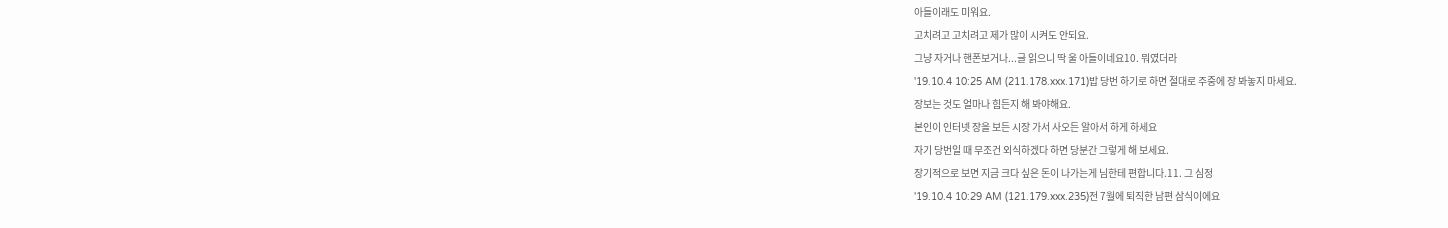아들이래도 미워요.
고치려고 고치려고 제가 많이 시켜도 안되요.
그냥 자거나 핸폰보거나...글 읽으니 딱 울 아들이네요10. 뭐였더라
'19.10.4 10:25 AM (211.178.xxx.171)밥 당번 하기로 하면 절대로 주중에 장 봐놓지 마세요.
장보는 것도 얼마나 힘든지 해 봐야해요.
본인이 인터넷 장을 보든 시장 가서 사오든 알아서 하게 하세요
자기 당번일 때 무조건 외식하겠다 하면 당분간 그렇게 해 보세요.
장기적으로 보면 지금 크다 싶은 돈이 나가는게 님한테 편합니다.11. 그 심정
'19.10.4 10:29 AM (121.179.xxx.235)전 7월에 퇴직한 남편 삼식이에요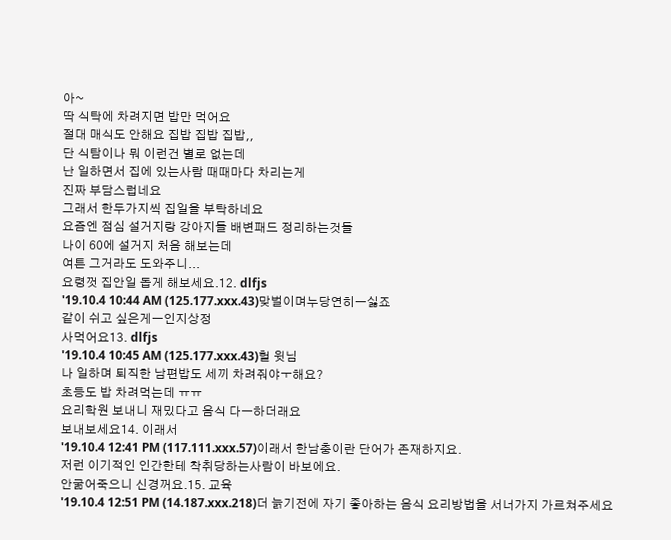아~
딱 식탁에 차려지면 밥만 먹어요
절대 매식도 안해요 집밥 집밥 집밥,,
단 식탐이나 뭐 이런건 별로 없는데
난 일하면서 집에 있는사람 때때마다 차리는게
진짜 부담스럽네요
그래서 한두가지씩 집일을 부탁하네요
요즘엔 점심 설거지랑 강아지들 배변패드 정리하는것들
나이 60에 설거지 처음 해보는데
여튼 그거라도 도와주니...
요령껏 집안일 돕게 해보세요.12. dlfjs
'19.10.4 10:44 AM (125.177.xxx.43)맞벌이며누당연히ㅡ싫죠
같이 쉬고 싶은게ㅡ인지상정
사먹어요13. dlfjs
'19.10.4 10:45 AM (125.177.xxx.43)헐 윗님
나 일하며 퇴직한 남편밥도 세끼 차려줘야ㅜ해요?
초등도 밥 차려먹는데 ㅠㅠ
요리학원 보내니 재밌다고 음식 다ㅡ하더래요
보내보세요14. 이래서
'19.10.4 12:41 PM (117.111.xxx.57)이래서 한남충이란 단어가 존재하지요.
저런 이기적인 인간한테 착취당하는사람이 바보에요.
안굶어죽으니 신경꺼요.15. 교육
'19.10.4 12:51 PM (14.187.xxx.218)더 늙기전에 자기 좋아하는 음식 요리방법을 서너가지 가르쳐주세요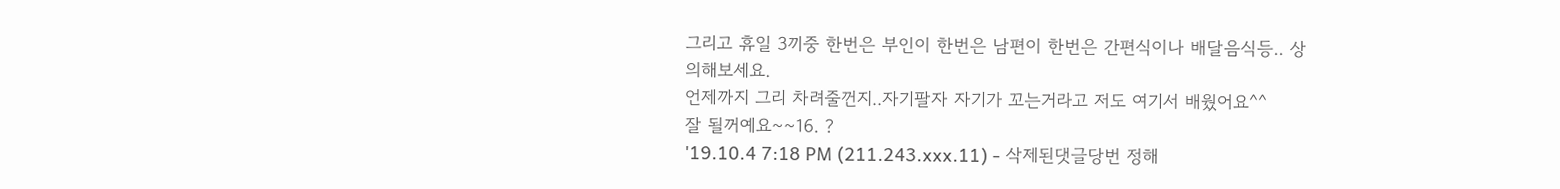그리고 휴일 3끼중 한번은 부인이 한번은 남편이 한번은 간편식이나 배달음식등.. 상의해보세요.
언제까지 그리 차려줄껀지..자기팔자 자기가 꼬는거라고 저도 여기서 배웠어요^^
잘 될꺼예요~~16. ?
'19.10.4 7:18 PM (211.243.xxx.11) - 삭제된댓글당번 정해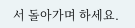서 돌아가며 하세요.